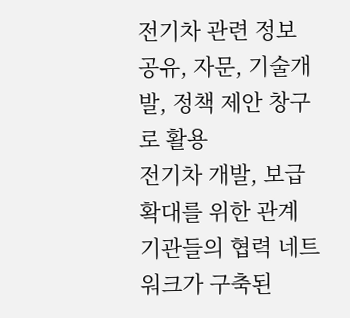전기차 관련 정보 공유, 자문, 기술개발, 정책 제안 창구로 활용
전기차 개발, 보급확대를 위한 관계 기관들의 협력 네트워크가 구축된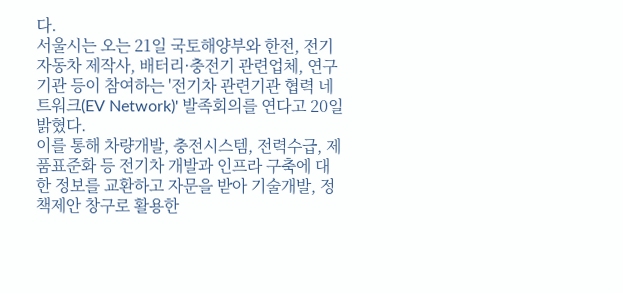다.
서울시는 오는 21일 국토해양부와 한전, 전기자동차 제작사, 배터리·충전기 관련업체, 연구기관 등이 참여하는 '전기차 관련기관 협력 네트워크(EV Network)' 발족회의를 연다고 20일 밝혔다.
이를 통해 차량개발, 충전시스템, 전력수급, 제품표준화 등 전기차 개발과 인프라 구축에 대한 정보를 교환하고 자문을 받아 기술개발, 정책제안 창구로 활용한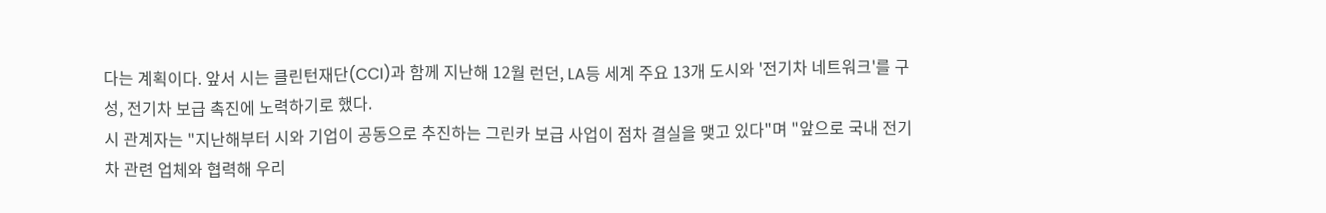다는 계획이다. 앞서 시는 클린턴재단(CCI)과 함께 지난해 12월 런던, LA등 세계 주요 13개 도시와 '전기차 네트워크'를 구성, 전기차 보급 촉진에 노력하기로 했다.
시 관계자는 "지난해부터 시와 기업이 공동으로 추진하는 그린카 보급 사업이 점차 결실을 맺고 있다"며 "앞으로 국내 전기차 관련 업체와 협력해 우리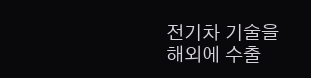전기차 기술을 해외에 수출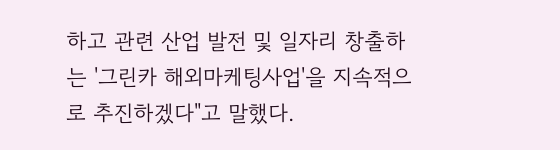하고 관련 산업 발전 및 일자리 창출하는 '그린카 해외마케팅사업'을 지속적으로 추진하겠다"고 말했다.